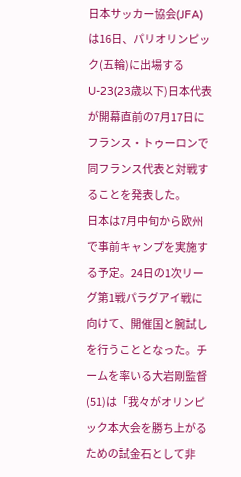日本サッカー協会(JFA)は16日、パリオリンピック(五輪)に出場するU-23(23歳以下)日本代表が開幕直前の7月17日にフランス・トゥーロンで同フランス代表と対戦することを発表した。
日本は7月中旬から欧州で事前キャンプを実施する予定。24日の1次リーグ第1戦パラグアイ戦に向けて、開催国と腕試しを行うこととなった。チームを率いる大岩剛監督(51)は「我々がオリンピック本大会を勝ち上がるための試金石として非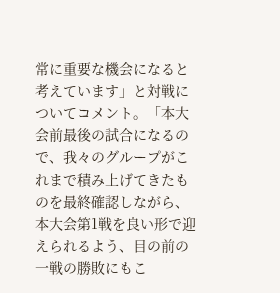常に重要な機会になると考えています」と対戦についてコメント。「本大会前最後の試合になるので、我々のグループがこれまで積み上げてきたものを最終確認しながら、本大会第1戦を良い形で迎えられるよう、目の前の一戦の勝敗にもこ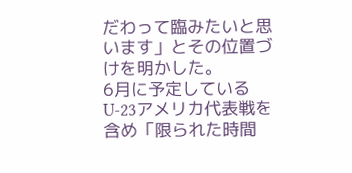だわって臨みたいと思います」とその位置づけを明かした。
6月に予定しているU-23アメリカ代表戦を含め「限られた時間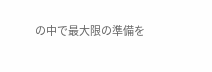の中で最大限の準備を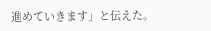進めていきます」と伝えた。